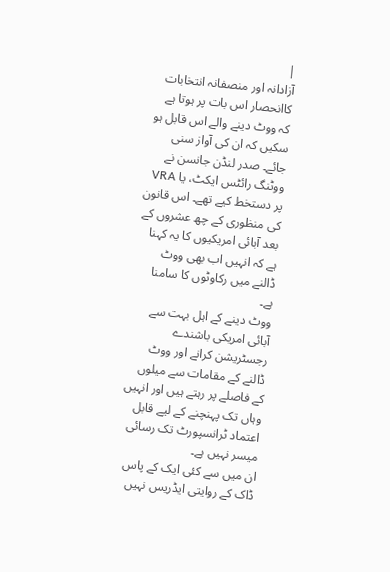|
آزادانہ اور منصفانہ انتخابات کاانحصار اس بات پر ہوتا ہے کہ ووٹ دینے والے اس قابل ہو سکیں کہ ان کی آواز سنی جائے۔ صدر لنڈن جانسن نے ووٹنگ رائٹس ایکٹ، یا VRA پر دستخط کیے تھے۔ اس قانون کی منظوری کے چھ عشروں کے بعد آبائی امریکیوں کا یہ کہنا ہے کہ انہیں اب بھی ووٹ ڈالنے میں رکاوٹوں کا سامنا ہے۔
ووٹ دینے کے اہل بہت سے آبائی امریکی باشندے رجسٹریشن کرانے اور ووٹ ڈالنے کے مقامات سے میلوں کے فاصلے پر رہتے ہیں اور انہیں وہاں تک پہنچنے کے لیے قابل اعتماد ٹرانسپورٹ تک رسائی میسر نہیں ہے۔
ان میں سے کئی ایک کے پاس ڈاک کے روایتی ایڈریس نہیں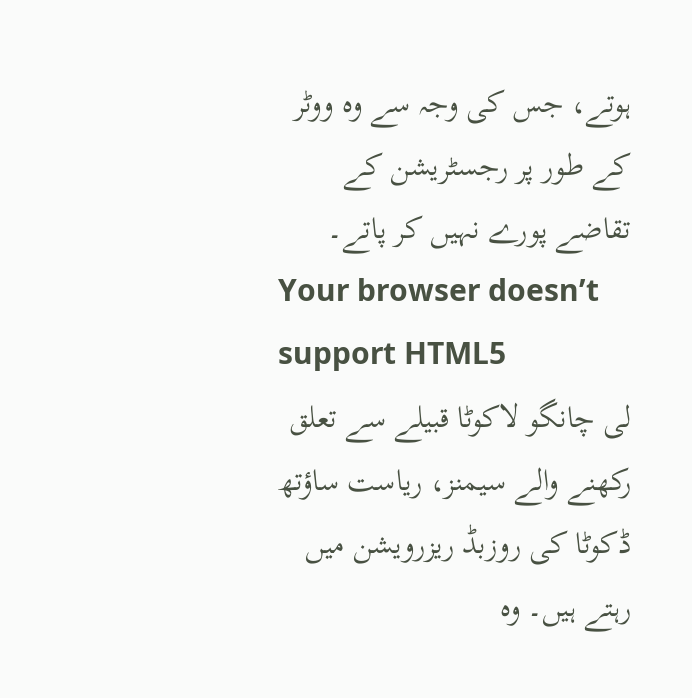ہوتے، جس کی وجہ سے وہ ووٹر کے طور پر رجسٹریشن کے تقاضے پورے نہیں کر پاتے۔
Your browser doesn’t support HTML5
لی چانگو لاکوٹا قبیلے سے تعلق رکھنے والے سیمنز، ریاست ساؤتھ ڈکوٹا کی روزبڈ ریزرویشن میں رہتے ہیں۔ وہ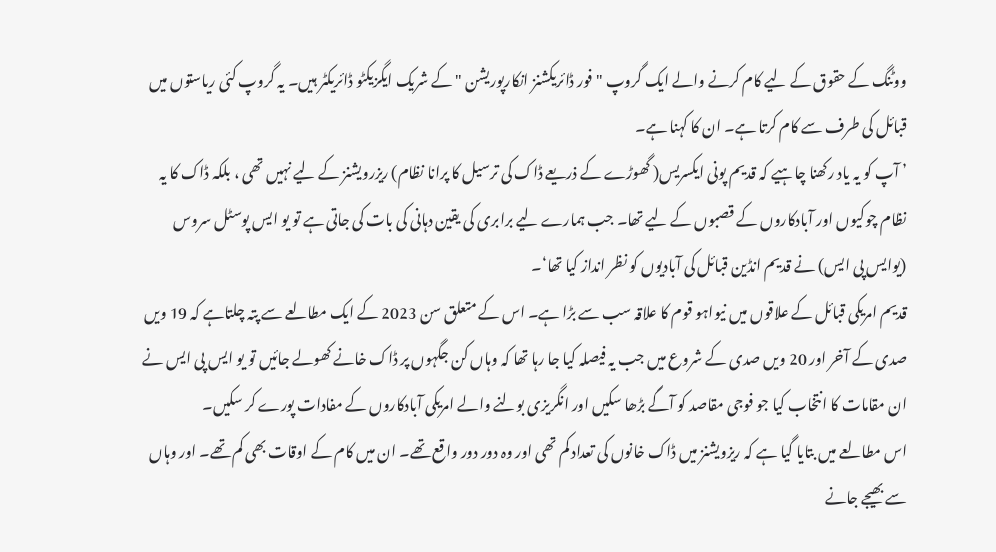ووٹنگ کے حقوق کے لیے کام کرنے والے ایک گروپ "فور ڈائریکشنز انکارپوریشن "کے شریک ایگزیکٹو ڈائریکٹر ہیں۔ یہ گروپ کئی ریاستوں میں قبائل کی طرف سے کام کرتا ہے۔ ان کا کہنا ہے۔
’ آپ کو یہ یاد رکھنا چاہیے کہ قدیم پونی ایکسریس( گھوڑے کے ذریعے ڈاک کی ترسیل کا پرانا نظام) ریزرویشنز کے لیے نہیں تھی ، بلکہ ڈاک کا یہ نظام چوکیوں اور آبادکاروں کے قصبوں کے لیے تھا۔ جب ہمارے لیے برابری کی یقین دہانی کی بات کی جاتی ہے تو یو ایس پوسٹل سروس (یوایس پی ایس) نے قدیم انڈین قبائل کی آبادیوں کو نظر انداز کیا تھا‘۔
قدیم امریکی قبائل کے علاقوں میں نیواہو قوم کا علاقہ سب سے بڑا ہے۔ اس کے متعلق سن 2023 کے ایک مطالعے سے پتہ چلتاہے کہ 19 ویں صدی کے آخر اور 20 ویں صدی کے شروع میں جب یہ فیصلہ کیا جا رہا تھا کہ وہاں کن جگہوں پر ڈاک خانے کھولے جائیں تو یو ایس پی ایس نے ان مقامات کا انتخاب کیا جو فوجی مقاصد کو آگے بڑھا سکیں اور انگریزی بولنے والے امریکی آبادکاروں کے مفادات پورے کر سکیں۔
اس مطالعے میں بتایا گیا ہے کہ ریزویشنز میں ڈاک خانوں کی تعداد کم تھی اور وہ دور دور واقع تھے۔ ان میں کام کے اوقات بھی کم تھے۔ اور وہاں سے بھیجے جانے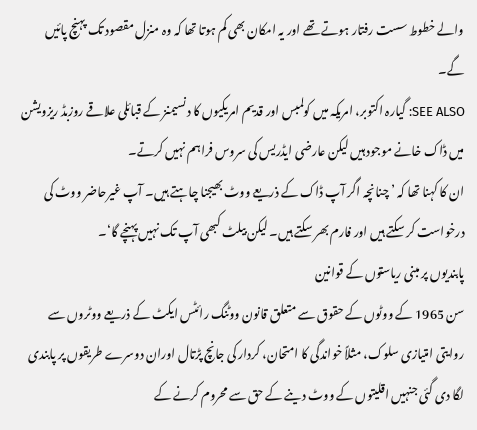والے خطوط سست رفتار ہوتے تھے اور یہ امکان بھی کم ہوتا تھا کہ وہ منزل مقصود تک پہنچ پائیں گے۔
SEE ALSO: گیارہ اکتوبر، امریکہ میں کولمبس اور قدیم امریکیوں کا دنسیمنز کے قبائلی علاقے روزبڈ ریزویشن میں ڈاک خانے موجود ہیں لیکن عارضی ایڈریس کی سروس فراہم نہیں کرتے۔
ان کا کہنا تھا کہ ’ چنانچہ اگر آپ ڈاک کے ذریعے ووٹ بھیجنا چاہتے ہیں۔ آپ غیرحاضر ووٹ کی درخواست کر سکتے ہیں اور فارم بھر سکتے ہیں۔ لیکن بیلٹ کبھی آپ تک نہیں پہنچے گا‘۔
پابندیوں پر مبنی ریاستوں کے قوانین
سن 1965 کے ووٹوں کے حقوق سے متعلق قانون ووٹنگ رائٹس ایکٹ کے ذریعے ووٹروں سے روایتی امتیازی سلوک، مثلاً خواندگی کا امتحان، کردار کی جانچ پڑتال اوران دوسرے طریقوں پر پابندی لگا دی گئی جنہیں اقلیتوں کے ووٹ دینے کے حق سے محروم کرنے کے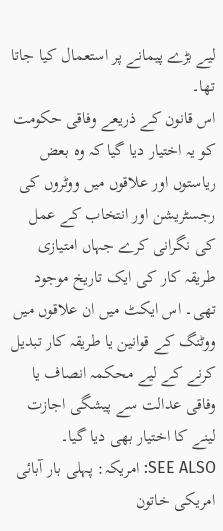لیے بڑے پیمانے پر استعمال کیا جاتا تھا۔
اس قانون کے ذریعے وفاقی حکومت کو یہ اختیار دیا گیا کہ وہ بعض ریاستوں اور علاقوں میں ووٹروں کی رجسٹریشن اور انتخاب کے عمل کی نگرانی کرے جہاں امتیازی طریقہ کار کی ایک تاریخ موجود تھی۔ اس ایکٹ میں ان علاقوں میں ووٹنگ کے قوانین یا طریقہ کار تبدیل کرنے کے لیے محکمہ انصاف یا وفاقی عدالت سے پیشگی اجازت لینے کا اختیار بھی دیا گیا۔
SEE ALSO: امریکہ: پہلی بار آبائی امریکی خاتون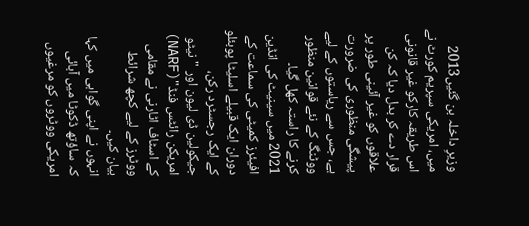وزیرِ داخلہ بن گئیں2013 میں، امریکی سپریم کورٹ نے اس طریقہ کارکو غیر قانونی قرار دے کر بدل دیا کہ کن علاقوں کو غیر آئینی طور پر پیشگی منظوری کی ضرورت ہے، جس سے ریاستوں کے لیے ووٹنگ کے نئے قوانین منظور کرنے کا راستہ کھل گیا۔
2021 میں سینیٹ کی انڈین افیئرز کمیٹی کی سماعت کے دوران ایک قبیلے اسلیٹا پوبئلو کے ایک رجسٹرد رکن، جیکولین ڈی لیون اور "نیٹو امریکن رائٹس فنڈ"(NARF) کے اسٹاف اٹارنی نے مقامی ووٹرز کے لیے کچھ شرائط بیان کیں۔
انہوں نے اپنی گواہی میں کہا کہ ساؤتھ ڈکوٹا میں آبائی امریکی ووٹروں کو مرغیوں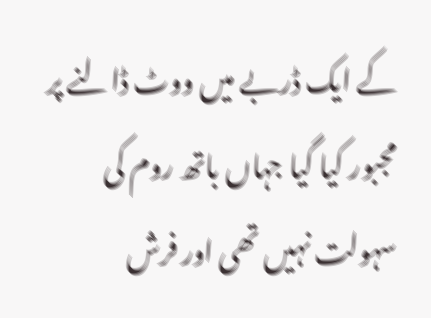کے ایک ڈربے میں ووٹ ڈالنے پر مجبور کیا گیا جہاں باتھ روم کی سہولت نہیں تھی اور فرش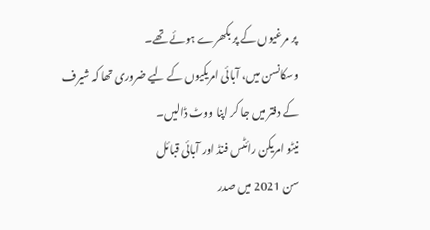پر مرغیوں کے پر بکھرے ہوئے تھے۔
وسکانسن میں، آبائی امریکیوں کے لیے ضروری تھا کہ شیرف کے دفتر میں جا کر اپنا ووٹ ڈالیں۔
نیٹو امریکن رائٹس فنڈ اور آبائی قبائل
سن 2021 میں صدر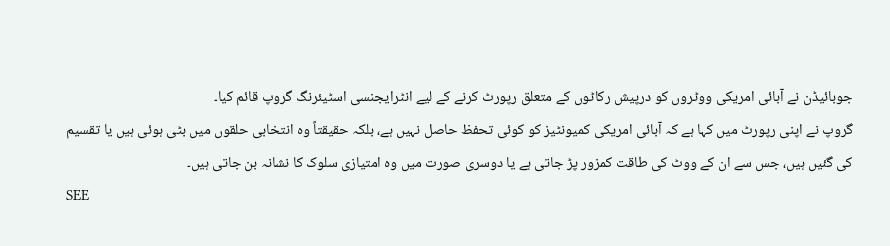جوبائیڈن نے آبائی امریکی ووٹروں کو درپیش رکاٹوں کے متعلق رپورٹ کرنے کے لیے انٹرایجنسی اسٹیئرنگ گروپ قائم کیا۔
گروپ نے اپنی رپورٹ میں کہا ہے کہ آبائی امریکی کمیونٹیز کو کوئی تحفظ حاصل نہیں ہے، بلکہ حقیقتاً وہ انتخابی حلقوں میں بٹی ہوئی ہیں یا تقسیم کی گئیں ہیں، جس سے ان کے ووٹ کی طاقت کمزور پڑ جاتی ہے یا دوسری صورت میں وہ امتیازی سلوک کا نشانہ بن جاتی ہیں۔
SEE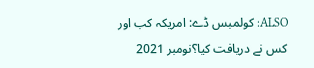ALSO: کولمبس ڈے: امریکہ کب اور کس نے دریافت کیا؟نومبر 2021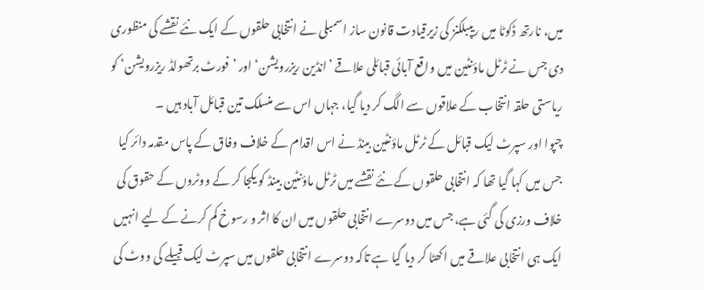میں، نارتھ ڈکوٹا میں ریپبلکنز کی زیرقیادت قانون ساز اسمبلی نے انتخابی حلقوں کے ایک نئے نقشے کی منظوری دی جس نے ٹرٹل ماؤنٹین میں واقع آبائی قبائلی علاقے ’انڈین ریزرویشن‘ اور ’فورٹ برتھولڈ ریزرویشن‘ کو ریاستی حلقہ انتخاب کے علاقوں سے الگ کر دیا گیا، جہاں اس سے منسلک تین قبائل آباد ہیں ۔
چپوا اور سپرٹ لیک قبائل کے ٹرٹل ماؤنٹین بینڈ نے اس اقدام کے خلاف وفاق کے پاس مقدمہ دائر کیا جس میں کہا گیا تھا کہ انتخابی حلقوں کے نئے نقشے میں ٹرٹل ماؤنٹین بینڈ کو یکجا کر کے ووٹروں کے حقوق کی خلاف ورزی کی گئی ہے، جس میں دوسرے انتخابی حلقوں میں ان کا اثر و رسوخ کم کرنے کے لیے انہیں ایک ہی انتخابی علاقے میں اکھٹا کر دیا گیا ہے تاکہ دوسرے انتخابی حلقوں میں سپرٹ لیک قبیلے کی ووٹ کی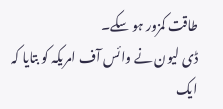طاقت کمزور ہو سکے۔
ڈی لیون نے وائس آف امریکہ کو بتایا کہ ایک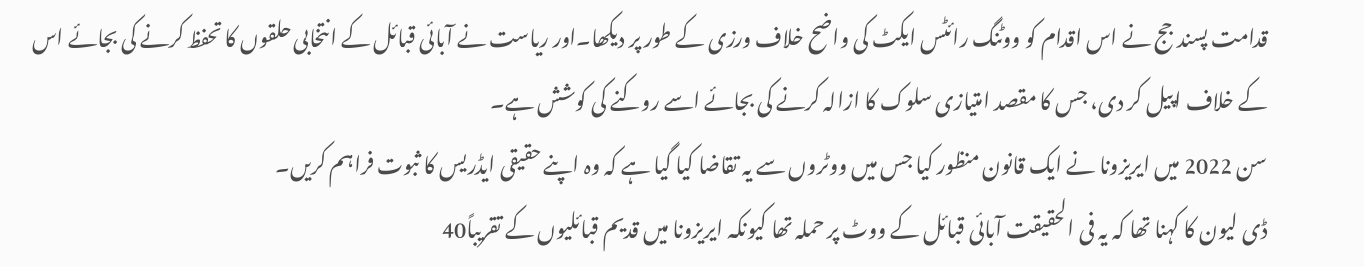قدامت پسند جج نے اس اقدام کو ووٹنگ رائٹس ایکٹ کی واضح خلاف ورزی کے طور پر دیکھا۔اور ریاست نے آبائی قبائل کے انتخابی حلقوں کا تحفظ کرنے کی بجائے اس کے خلاف اپیل کر دی، جس کا مقصد امتیازی سلوک کا ازالہ کرنے کی بجائے اسے روکنے کی کوشش ہے۔
سن 2022 میں ایریزونا نے ایک قانون منظور کیا جس میں ووٹروں سے یہ تقاضا کیا گیا ہے کہ وہ اپنے حقیقی ایڈریس کا ثبوت فراہم کریں۔
ڈی لیون کا کہنا تھا کہ یہ فی الحقیقت آبائی قبائل کے ووٹ پر حملہ تھا کیونکہ ایریزونا میں قدیم قبائلیوں کے تقریباً40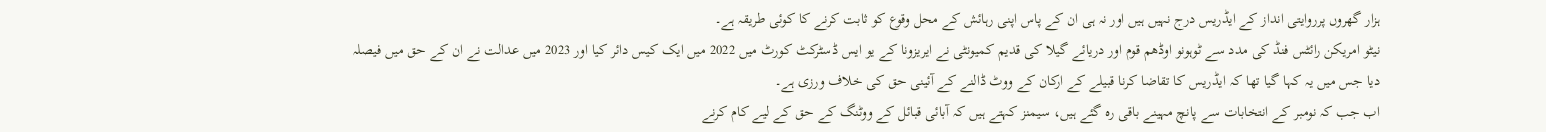ہزار گھروں پرروایتی انداز کے ایڈریس درج نہیں ہیں اور نہ ہی ان کے پاس اپنی رہائش کے محل وقوع کو ثابت کرنے کا کوئی طریقہ ہے۔
نیٹو امریکن رائٹس فنڈ کی مدد سے ٹوہونو اوڈھم قوم اور دریائے گیلا کی قدیم کمیونٹی نے ایریزونا کے یو ایس ڈسٹرکٹ کورٹ میں 2022 میں ایک کیس دائر کیا اور 2023 میں عدالت نے ان کے حق میں فیصلہ دیا جس میں یہ کہا گیا تھا کہ ایڈریس کا تقاضا کرنا قبیلے کے ارکان کے ووٹ ڈالنے کے آئینی حق کی خلاف ورزی ہے۔
اب جب کہ نومبر کے انتخابات سے پانچ مہینے باقی رہ گئے ہیں، سیمنز کہتے ہیں کہ آبائی قبائل کے ووٹنگ کے حق کے لیے کام کرنے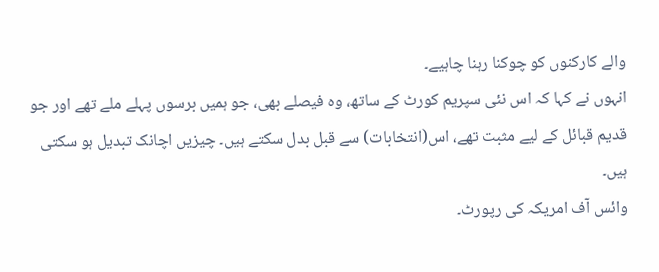والے کارکنوں کو چوکنا رہنا چاہیے۔
انہوں نے کہا کہ اس نئی سپریم کورٹ کے ساتھ، وہ فیصلے بھی، جو ہمیں برسوں پہلے ملے تھے اور جو قدیم قبائل کے لیے مثبت تھے، اس(انتخابات) سے قبل بدل سکتے ہیں۔ چیزیں اچانک تبدیل ہو سکتی ہیں۔
وائس آف امریکہ کی رپورٹ۔